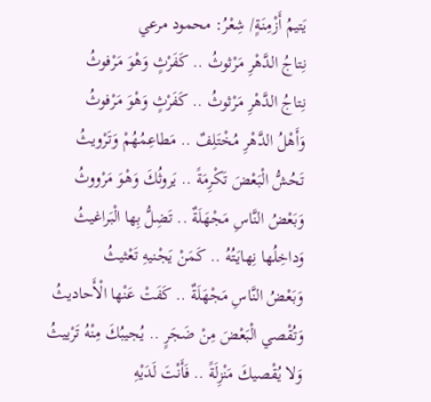يَتيمُ أَزْمِنَةٍ/ شِعْرُ: محمود مرعي
نِتاجُ الدَّهْرِ مَرْثوثُ .. كَفَرْثٍ وَهْوَ مَرْفوثُ
نِتاجُ الدَّهْرِ مَرْثوثُ .. كَفَرْثٍ وَهْوَ مَرْفوثُ
وَأَهْلُ الدَّهْرِ مُخْتَلِفٌ .. مَطاعِمُهُمْ وَتَرْويثُ
تَحُشُّ الْبَعْضَ تَكْرِمَةً .. يَروثُكَ وَهْوَ مَرْووثُ
وَبَعْضُ النَّاسِ مَجْهَلَةٌ .. تَضِلُّ بِها الْبَراغيثُ
وَداخِلُها نِهايَتُهُ .. كَمَنْ يَجْنيهِ تَعْثيثُ
وَبَعْضُ النَّاسِ مَجْهَلَةٌ .. كَفَتْ عَنْها الْأَحاديثُ
وَتُقْصي الْبَعْضَ مِنْ ضَجَرٍ .. يُجيبُكَ مِنْهُ تَرْييثُ
وَلا يُقْصيكَ مَنْزِلَةً .. فَأَنْتَ لَدَيْهِ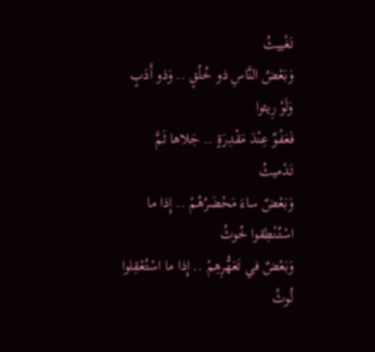تَغْييثُ
وَبَعْضُ النَّاسِ ذو خُلُقٍ .. وَذو أَدَبٍ وَلَوْ رِيثوا
فَعَفْوٌ عِنْدَ مَقْدِرَةٍ .. جَلاها ثَمَّ تَدْميثُ
وَبَعْضٌ ساءَ مَحْضَرُهُمْ .. إِذا ما اسْتُنْطِقوا خُوثُ
وَبَعْضٌ في تَعَهُّرِهِمْ .. إِذا ما اسْتُعْقِلوا لُوثُ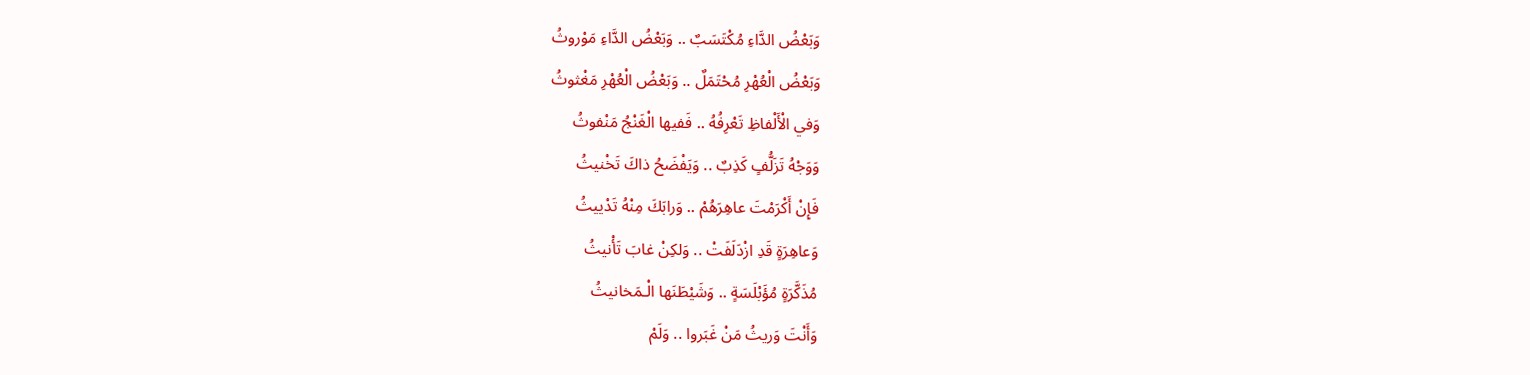وَبَعْضُ الدَّاءِ مُكْتَسَبٌ .. وَبَعْضُ الدَّاءِ مَوْروثُ
وَبَعْضُ الْعُهْرِ مُحْتَمَلٌ .. وَبَعْضُ الْعُهْرِ مَغْثوثُ
وَفي الْأَلْفاظِ تَعْرِفُهُ .. فَفيها الْغَنْجُ مَنْفوثُ
وَوَجْهُ تَزَلُّفٍ كَذِبٌ .. وَيَفْضَحُ ذاكَ تَخْنيثُ
فَإِنْ أَكْرَمْتَ عاهِرَهُمْ .. وَرابَكَ مِنْهُ تَدْييثُ
وَعاهِرَةٍ قَدِ ازْدَلَفَتْ .. وَلكِنْ غابَ تَأْنيثُ
مُذَكَّرَةٍ مُؤَبْلَسَةٍ .. وَشَيْطَنَها الْـمَخانيثُ
وَأَنْتَ وَريثُ مَنْ غَبَروا .. وَلَمْ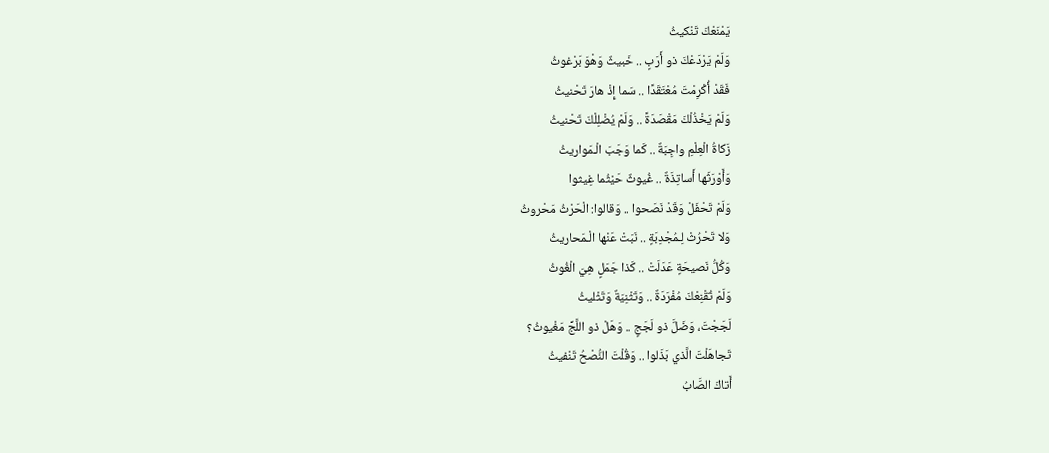يَمْنَعْكَ تَنْكيثُ
وَلَمْ يَرْدَعْكَ ذو أَرَبٍ .. خَبيثٌ وَهْوَ بَرْغوثُ
فَقَدْ أُكْرِمْتَ مُعْتَقَدًا .. سَما إِذْ هارَ تَحْنيثُ
وَلَمْ يَخْذُلْكَ مَقْصَدَةً .. وَلَمْ يُضْلِلْكَ تَحْنيثُ
زَكاةُ الْعِلْمِ واجِبَةٌ .. كَما وَجَبَ الْـمَواريثُ
وَأَوْرَثَها أَساتِذَةٌ .. غُيوثٌ حَيْثُما غِيثوا
وَلَمْ تَحْفَلْ وَقَدْ نَصَحوا .. وَقالوا: الْحَرْثُ مَحْروثُ
وَلا تَحْرُثْ لِـمُجْدِبَةٍ .. نَبَتْ عَنْها الْـمَحاريثُ
وَكُلُّ نَصيحَةٍ عَدَلَتْ .. كَذا جَمَلٍ هِيَ الْغُوثُ
وَلَمْ تُقْنِعْكَ مُفْرَدَةٌ .. وَتَثْنِيَةٌ وَتَثْليثُ
لَجَجْتَ، وَضَلَّ ذو لَجَجٍ .. وَهَلْ ذو اللَّجِّ مَغْيوثُ؟
تَجاهَلْتَ الَّذي بَذَلوا .. وَقُلْتَ النُّصْحُ تَنْفيثُ
أَتاكَ الصَّابُ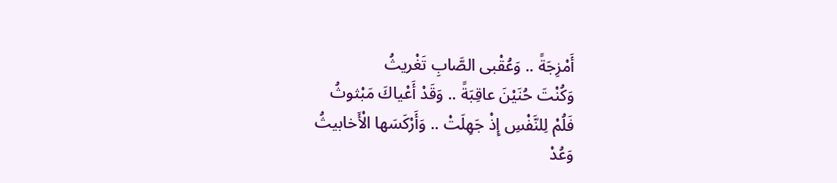أَمْزِجَةً .. وَعُقْبى الصَّابِ تَغْريثُ
وَكُنْتَ حُنَيْنَ عاقِبَةً .. وَقَدْ أَعْياكَ مَبْثوثُ
فَلُمْ لِلنَّفْسِ إِذْ جَهِلَتْ .. وَأَرْكَسَها الْأَخابيثُ
وَعُدْ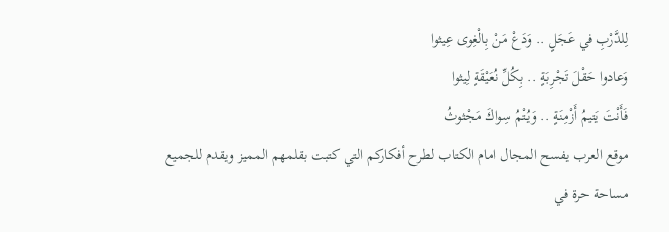لِلدَّرْبِ في عَجَلٍ .. وَدَعْ مَنْ بِالْغِوى عِيثوا
وَعادوا حَقْلَ تَجْرِبَةٍ .. بِكُلِّ نُعَيْقَةٍ لِيثوا
فَأَنْتَ يَتيمُ أَزْمِنَةٍ .. وَيُتْمُ سِواكَ مَجْثوثُ
موقع العرب يفسح المجال امام الكتاب لطرح أفكاركم التي كتبت بقلمهم المميز ويقدم للجميع مساحة حرة في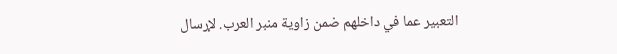التعبير عما في داخلهم ضمن زاوية منبر العرب. لإرسال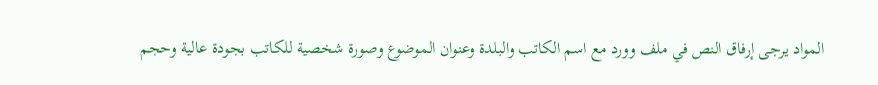المواد يرجى إرفاق النص في ملف وورد مع اسم الكاتب والبلدة وعنوان الموضوع وصورة شخصية للكاتب بجودة عالية وحجم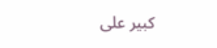كبير على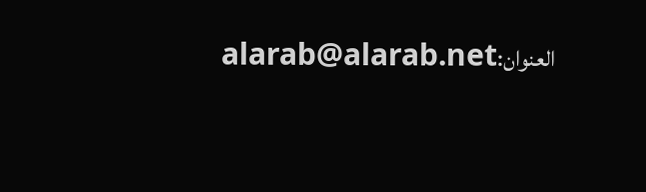العنوان:alarab@alarab.net